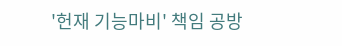'헌재 기능마비' 책임 공방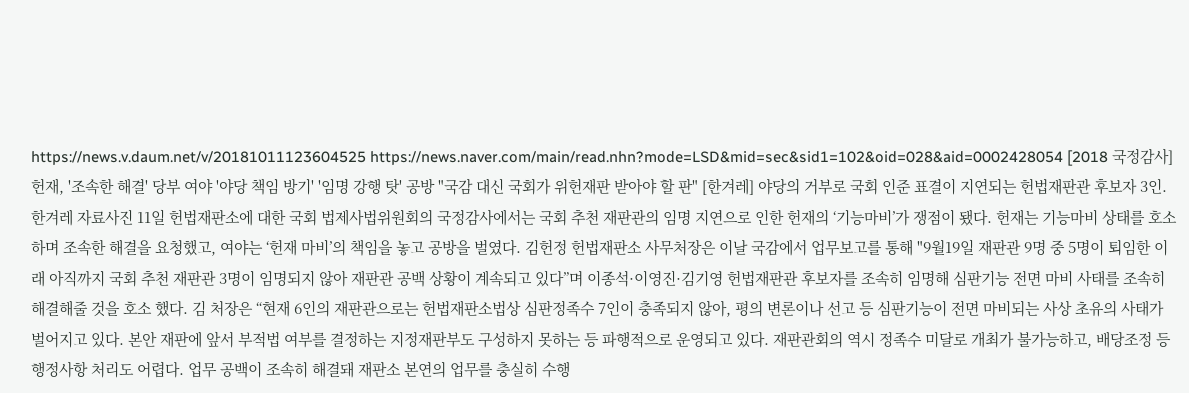https://news.v.daum.net/v/20181011123604525 https://news.naver.com/main/read.nhn?mode=LSD&mid=sec&sid1=102&oid=028&aid=0002428054 [2018 국정감사] 헌재, '조속한 해결' 당부 여야 '야당 책임 방기' '임명 강행 탓' 공방 "국감 대신 국회가 위헌재판 받아야 할 판" [한겨레] 야당의 거부로 국회 인준 표결이 지연되는 헌법재판관 후보자 3인. 한겨레 자료사진 11일 헌법재판소에 대한 국회 법제사법위원회의 국정감사에서는 국회 추천 재판관의 임명 지연으로 인한 헌재의 ‘기능마비’가 쟁점이 됐다. 헌재는 기능마비 상태를 호소하며 조속한 해결을 요청했고, 여야는 ‘헌재 마비’의 책임을 놓고 공방을 벌였다. 김헌정 헌법재판소 사무처장은 이날 국감에서 업무보고를 통해 "9월19일 재판관 9명 중 5명이 퇴임한 이래 아직까지 국회 추천 재판관 3명이 임명되지 않아 재판관 공백 상황이 계속되고 있다”며 이종석·이영진·김기영 헌법재판관 후보자를 조속히 임명해 심판기능 전면 마비 사태를 조속히 해결해줄 것을 호소 했다. 김 처장은 “현재 6인의 재판관으로는 헌법재판소법상 심판정족수 7인이 충족되지 않아, 평의 변론이나 선고 등 심판기능이 전면 마비되는 사상 초유의 사태가 벌어지고 있다. 본안 재판에 앞서 부적법 여부를 결정하는 지정재판부도 구성하지 못하는 등 파행적으로 운영되고 있다. 재판관회의 역시 정족수 미달로 개최가 불가능하고, 배당조정 등 행정사항 처리도 어렵다. 업무 공백이 조속히 해결돼 재판소 본연의 업무를 충실히 수행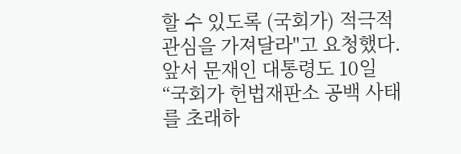할 수 있도록 (국회가) 적극적 관심을 가져달라"고 요청했다. 앞서 문재인 대통령도 10일 “국회가 헌법재판소 공백 사태를 초래하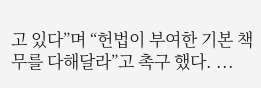고 있다”며 “헌법이 부여한 기본 책무를 다해달라”고 촉구 했다. ...